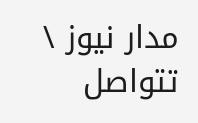مدار نيوز \
تتواصل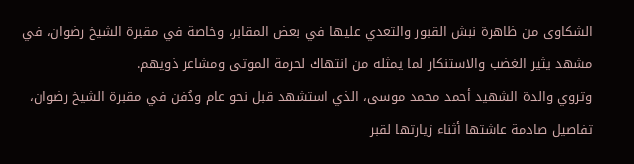الشكاوى من ظاهرة نبش القبور والتعدي عليها في بعض المقابر، وخاصة في مقبرة الشيخ رضوان، في مشهد يثير الغضب والاستنكار لما يمثله من انتهاك لحرمة الموتى ومشاعر ذويهم.
وتروي والدة الشهيد أحمد محمد موسى، الذي استشهد قبل نحو عام ودُفن في مقبرة الشيخ رضوان، تفاصيل صادمة عاشتها أثناء زيارتها لقبر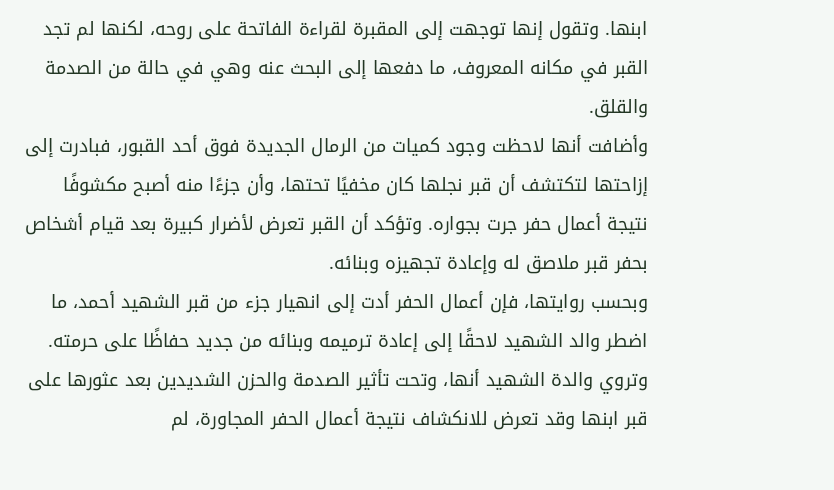ابنها. وتقول إنها توجهت إلى المقبرة لقراءة الفاتحة على روحه، لكنها لم تجد القبر في مكانه المعروف، ما دفعها إلى البحث عنه وهي في حالة من الصدمة والقلق.
وأضافت أنها لاحظت وجود كميات من الرمال الجديدة فوق أحد القبور، فبادرت إلى إزاحتها لتكتشف أن قبر نجلها كان مخفيًا تحتها، وأن جزءًا منه أصبح مكشوفًا نتيجة أعمال حفر جرت بجواره. وتؤكد أن القبر تعرض لأضرار كبيرة بعد قيام أشخاص بحفر قبر ملاصق له وإعادة تجهيزه وبنائه.
وبحسب روايتها، فإن أعمال الحفر أدت إلى انهيار جزء من قبر الشهيد أحمد، ما اضطر والد الشهيد لاحقًا إلى إعادة ترميمه وبنائه من جديد حفاظًا على حرمته.
وتروي والدة الشهيد أنها، وتحت تأثير الصدمة والحزن الشديدين بعد عثورها على قبر ابنها وقد تعرض للانكشاف نتيجة أعمال الحفر المجاورة، لم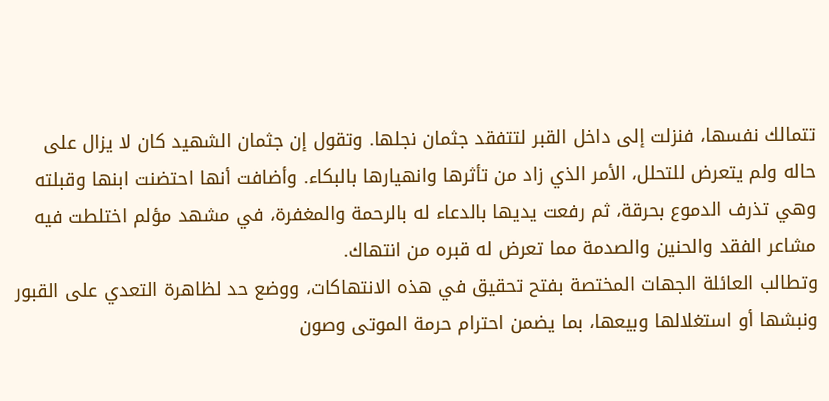تتمالك نفسها، فنزلت إلى داخل القبر لتتفقد جثمان نجلها. وتقول إن جثمان الشهيد كان لا يزال على حاله ولم يتعرض للتحلل، الأمر الذي زاد من تأثرها وانهيارها بالبكاء. وأضافت أنها احتضنت ابنها وقبلته وهي تذرف الدموع بحرقة، ثم رفعت يديها بالدعاء له بالرحمة والمغفرة، في مشهد مؤلم اختلطت فيه مشاعر الفقد والحنين والصدمة مما تعرض له قبره من انتهاك.
وتطالب العائلة الجهات المختصة بفتح تحقيق في هذه الانتهاكات، ووضع حد لظاهرة التعدي على القبور ونبشها أو استغلالها وبيعها، بما يضمن احترام حرمة الموتى وصون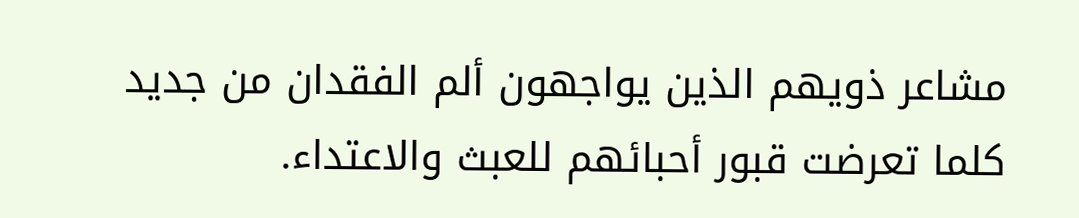مشاعر ذويهم الذين يواجهون ألم الفقدان من جديد كلما تعرضت قبور أحبائهم للعبث والاعتداء.